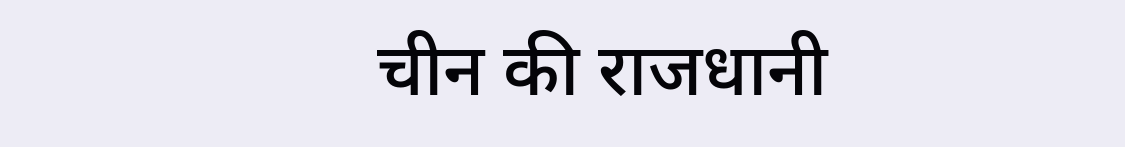चीन की राजधानी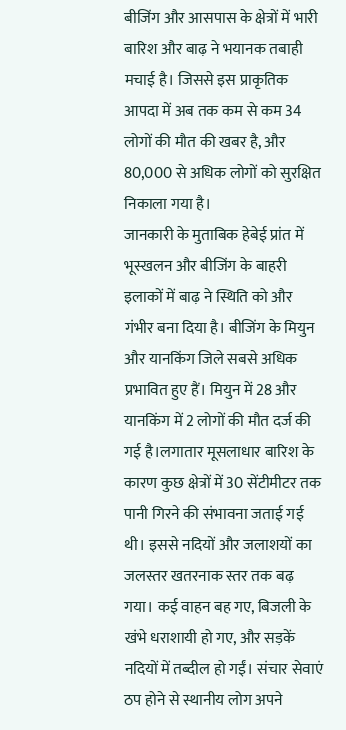बीजिंग और आसपास के क्षेत्रों में भारी बारिश और बाढ़ ने भयानक तबाही मचाई है। जिससे इस प्राकृतिक आपदा में अब तक कम से कम 34 लोगों की मौत की खबर है, और 80,000 से अधिक लोगों को सुरक्षित निकाला गया है।
जानकारी के मुताबिक हेबेई प्रांत में भूस्खलन और बीजिंग के बाहरी इलाकों में बाढ़ ने स्थिति को और गंभीर बना दिया है। बीजिंग के मियुन और यानकिंग जिले सबसे अधिक प्रभावित हुए हैं। मियुन में 28 और यानकिंग में 2 लोगों की मौत दर्ज की गई है।लगातार मूसलाधार बारिश के कारण कुछ क्षेत्रों में 30 सेंटीमीटर तक पानी गिरने की संभावना जताई गई थी। इससे नदियों और जलाशयों का जलस्तर खतरनाक स्तर तक बढ़ गया। कई वाहन बह गए, बिजली के खंभे धराशायी हो गए, और सड़कें नदियों में तब्दील हो गईं। संचार सेवाएं ठप होने से स्थानीय लोग अपने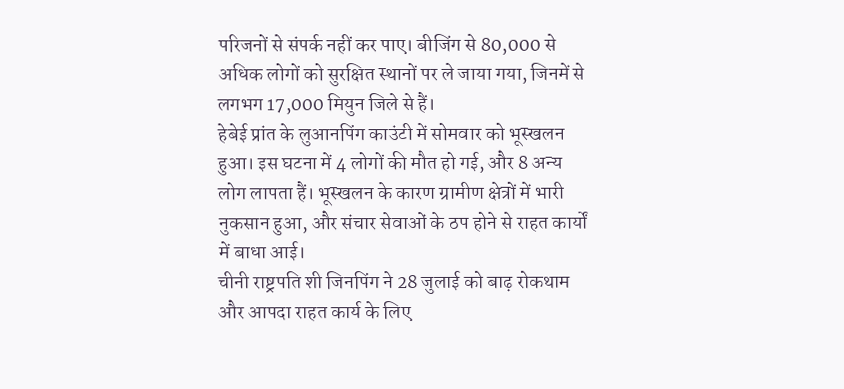परिजनों से संपर्क नहीं कर पाए। बीजिंग से 80,000 से अधिक लोगों को सुरक्षित स्थानों पर ले जाया गया, जिनमें से लगभग 17,000 मियुन जिले से हैं।
हेबेई प्रांत के लुआनपिंग काउंटी में सोमवार को भूस्खलन हुआ। इस घटना में 4 लोगों की मौत हो गई, और 8 अन्य लोग लापता हैं। भूस्खलन के कारण ग्रामीण क्षेत्रों में भारी नुकसान हुआ, और संचार सेवाओं के ठप होने से राहत कार्यों में बाधा आई।
चीनी राष्ट्रपति शी जिनपिंग ने 28 जुलाई को बाढ़ रोकथाम और आपदा राहत कार्य के लिए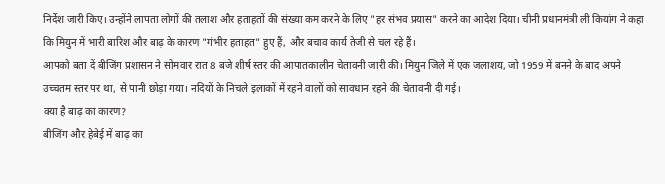निर्देश जारी किए। उन्होंने लापता लोगों की तलाश और हताहतों की संख्या कम करने के लिए "हर संभव प्रयास" करने का आदेश दिया। चीनी प्रधानमंत्री ली कियांग ने कहा कि मियुन में भारी बारिश और बाढ़ के कारण "गंभीर हताहत" हुए हैं, और बचाव कार्य तेजी से चल रहे हैं।
आपको बता दें बीजिंग प्रशासन ने सोमवार रात 8 बजे शीर्ष स्तर की आपातकालीन चेतावनी जारी की। मियुन जिले में एक जलाशय, जो 1959 में बनने के बाद अपने उच्चतम स्तर पर था, से पानी छोड़ा गया। नदियों के निचले इलाकों में रहने वालों को सावधान रहने की चेतावनी दी गई।
क्या है बाढ़ का कारण?
बीजिंग और हेबेई में बाढ़ का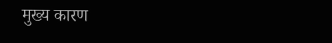मुख्य कारण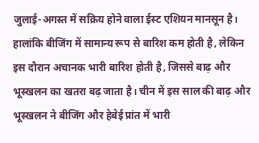जुलाई-अगस्त में सक्रिय होने वाला ईस्ट एशियन मानसून है। हालांकि बीजिंग में सामान्य रूप से बारिश कम होती है, लेकिन इस दौरान अचानक भारी बारिश होती है, जिससे बाढ़ और भूस्खलन का खतरा बढ़ जाता है। चीन में इस साल की बाढ़ और भूस्खलन ने बीजिंग और हेबेई प्रांत में भारी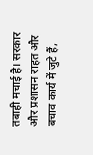तबाही मचाई है। सरकार और प्रशासन राहत और बचाव कार्य में जुटे हैं,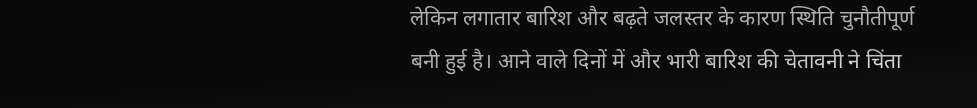लेकिन लगातार बारिश और बढ़ते जलस्तर के कारण स्थिति चुनौतीपूर्ण बनी हुई है। आने वाले दिनों में और भारी बारिश की चेतावनी ने चिंता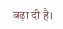बढ़ा दी है।